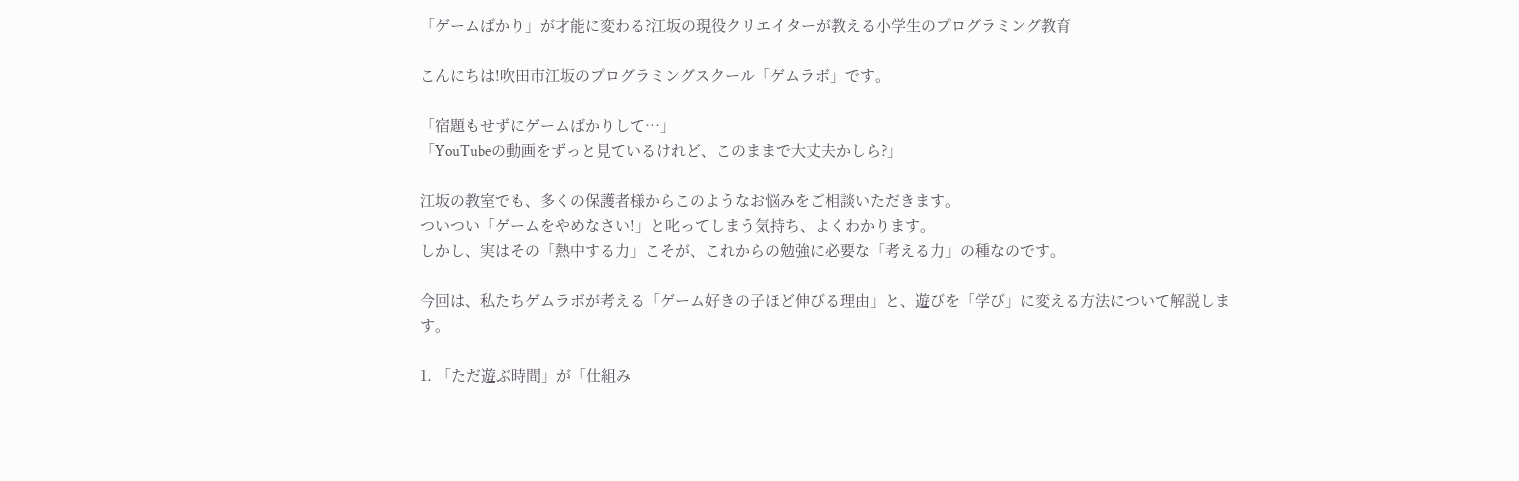「ゲームばかり」が才能に変わる?江坂の現役クリエイターが教える小学生のプログラミング教育

こんにちは!吹田市江坂のプログラミングスクール「ゲムラボ」です。

「宿題もせずにゲームばかりして…」
「YouTubeの動画をずっと見ているけれど、このままで大丈夫かしら?」

江坂の教室でも、多くの保護者様からこのようなお悩みをご相談いただきます。
ついつい「ゲームをやめなさい!」と叱ってしまう気持ち、よくわかります。
しかし、実はその「熱中する力」こそが、これからの勉強に必要な「考える力」の種なのです。

今回は、私たちゲムラボが考える「ゲーム好きの子ほど伸びる理由」と、遊びを「学び」に変える方法について解説します。

1. 「ただ遊ぶ時間」が「仕組み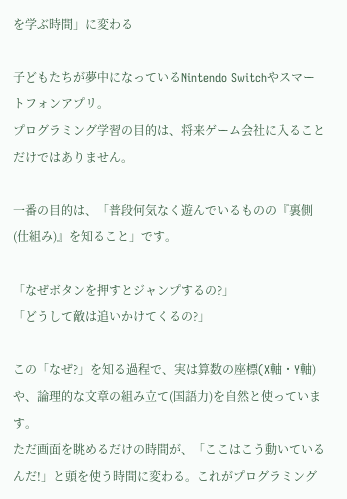を学ぶ時間」に変わる

子どもたちが夢中になっているNintendo Switchやスマートフォンアプリ。
プログラミング学習の目的は、将来ゲーム会社に入ることだけではありません。

一番の目的は、「普段何気なく遊んでいるものの『裏側(仕組み)』を知ること」です。

「なぜボタンを押すとジャンプするの?」
「どうして敵は追いかけてくるの?」

この「なぜ?」を知る過程で、実は算数の座標(X軸・Y軸)や、論理的な文章の組み立て(国語力)を自然と使っています。
ただ画面を眺めるだけの時間が、「ここはこう動いているんだ!」と頭を使う時間に変わる。これがプログラミング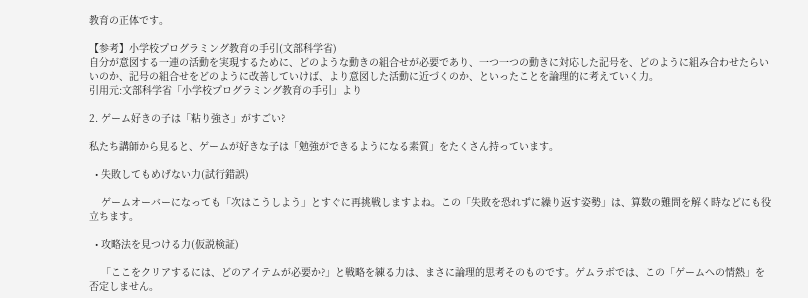教育の正体です。

【参考】小学校プログラミング教育の手引(文部科学省)
自分が意図する一連の活動を実現するために、どのような動きの組合せが必要であり、一つ一つの動きに対応した記号を、どのように組み合わせたらいいのか、記号の組合せをどのように改善していけば、より意図した活動に近づくのか、といったことを論理的に考えていく力。
引用元:文部科学省「小学校プログラミング教育の手引」より

2. ゲーム好きの子は「粘り強さ」がすごい?

私たち講師から見ると、ゲームが好きな子は「勉強ができるようになる素質」をたくさん持っています。

  • 失敗してもめげない力(試行錯誤)

    ゲームオーバーになっても「次はこうしよう」とすぐに再挑戦しますよね。この「失敗を恐れずに繰り返す姿勢」は、算数の難問を解く時などにも役立ちます。

  • 攻略法を見つける力(仮説検証)

    「ここをクリアするには、どのアイテムが必要か?」と戦略を練る力は、まさに論理的思考そのものです。ゲムラボでは、この「ゲームへの情熱」を否定しません。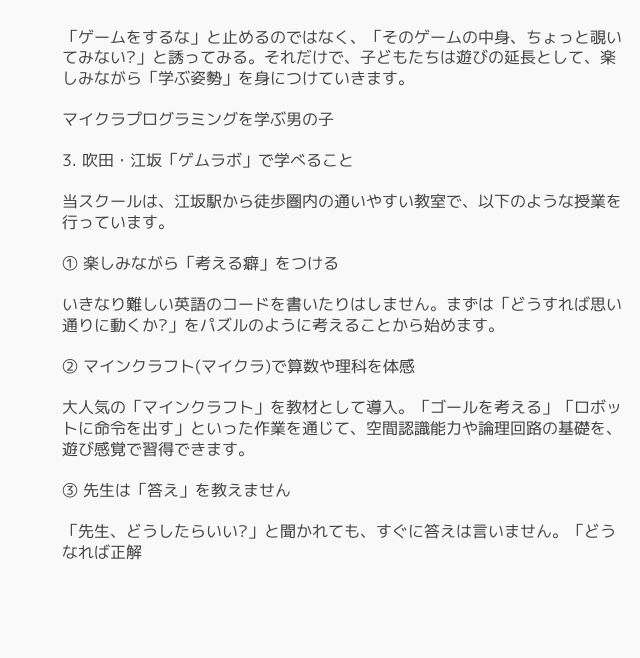「ゲームをするな」と止めるのではなく、「そのゲームの中身、ちょっと覗いてみない?」と誘ってみる。それだけで、子どもたちは遊びの延長として、楽しみながら「学ぶ姿勢」を身につけていきます。

マイクラプログラミングを学ぶ男の子

3. 吹田・江坂「ゲムラボ」で学べること

当スクールは、江坂駅から徒歩圏内の通いやすい教室で、以下のような授業を行っています。

① 楽しみながら「考える癖」をつける

いきなり難しい英語のコードを書いたりはしません。まずは「どうすれば思い通りに動くか?」をパズルのように考えることから始めます。

② マインクラフト(マイクラ)で算数や理科を体感

大人気の「マインクラフト」を教材として導入。「ゴールを考える」「ロボットに命令を出す」といった作業を通じて、空間認識能力や論理回路の基礎を、遊び感覚で習得できます。

③ 先生は「答え」を教えません

「先生、どうしたらいい?」と聞かれても、すぐに答えは言いません。「どうなれば正解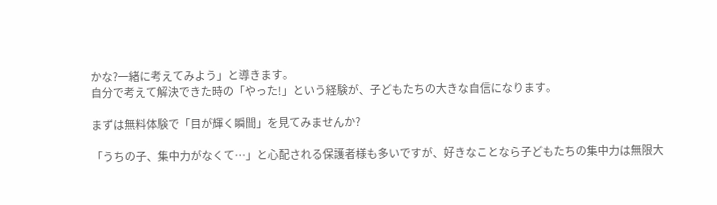かな?一緒に考えてみよう」と導きます。
自分で考えて解決できた時の「やった!」という経験が、子どもたちの大きな自信になります。

まずは無料体験で「目が輝く瞬間」を見てみませんか?

「うちの子、集中力がなくて…」と心配される保護者様も多いですが、好きなことなら子どもたちの集中力は無限大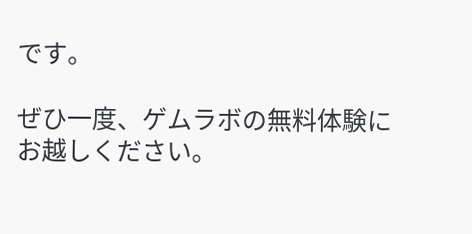です。

ぜひ一度、ゲムラボの無料体験にお越しください。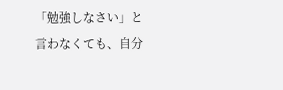「勉強しなさい」と言わなくても、自分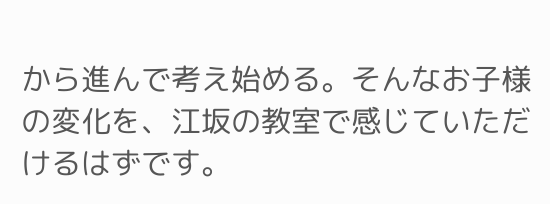から進んで考え始める。そんなお子様の変化を、江坂の教室で感じていただけるはずです。